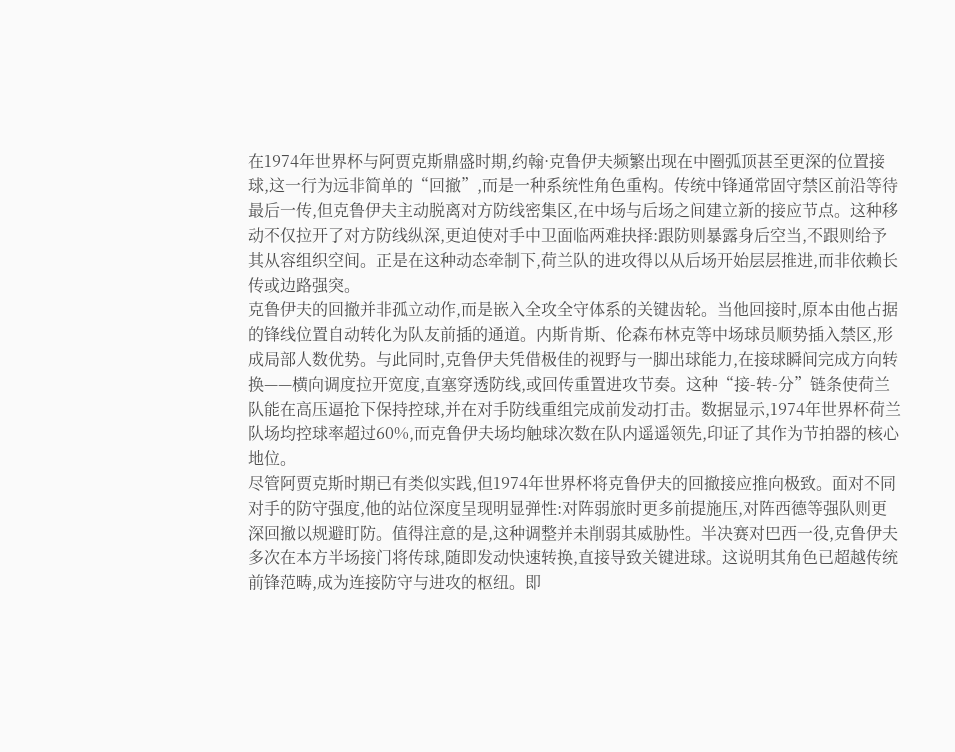在1974年世界杯与阿贾克斯鼎盛时期,约翰·克鲁伊夫频繁出现在中圈弧顶甚至更深的位置接球,这一行为远非简单的“回撤”,而是一种系统性角色重构。传统中锋通常固守禁区前沿等待最后一传,但克鲁伊夫主动脱离对方防线密集区,在中场与后场之间建立新的接应节点。这种移动不仅拉开了对方防线纵深,更迫使对手中卫面临两难抉择:跟防则暴露身后空当,不跟则给予其从容组织空间。正是在这种动态牵制下,荷兰队的进攻得以从后场开始层层推进,而非依赖长传或边路强突。
克鲁伊夫的回撤并非孤立动作,而是嵌入全攻全守体系的关键齿轮。当他回接时,原本由他占据的锋线位置自动转化为队友前插的通道。内斯肯斯、伦森布林克等中场球员顺势插入禁区,形成局部人数优势。与此同时,克鲁伊夫凭借极佳的视野与一脚出球能力,在接球瞬间完成方向转换——横向调度拉开宽度,直塞穿透防线,或回传重置进攻节奏。这种“接-转-分”链条使荷兰队能在高压逼抢下保持控球,并在对手防线重组完成前发动打击。数据显示,1974年世界杯荷兰队场均控球率超过60%,而克鲁伊夫场均触球次数在队内遥遥领先,印证了其作为节拍器的核心地位。
尽管阿贾克斯时期已有类似实践,但1974年世界杯将克鲁伊夫的回撤接应推向极致。面对不同对手的防守强度,他的站位深度呈现明显弹性:对阵弱旅时更多前提施压,对阵西德等强队则更深回撤以规避盯防。值得注意的是,这种调整并未削弱其威胁性。半决赛对巴西一役,克鲁伊夫多次在本方半场接门将传球,随即发动快速转换,直接导致关键进球。这说明其角色已超越传统前锋范畴,成为连接防守与进攻的枢纽。即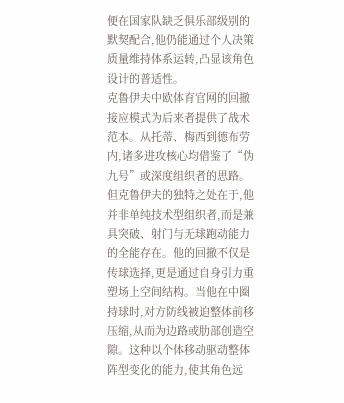便在国家队缺乏俱乐部级别的默契配合,他仍能通过个人决策质量维持体系运转,凸显该角色设计的普适性。
克鲁伊夫中欧体育官网的回撤接应模式为后来者提供了战术范本。从托蒂、梅西到德布劳内,诸多进攻核心均借鉴了“伪九号”或深度组织者的思路。但克鲁伊夫的独特之处在于,他并非单纯技术型组织者,而是兼具突破、射门与无球跑动能力的全能存在。他的回撤不仅是传球选择,更是通过自身引力重塑场上空间结构。当他在中圈持球时,对方防线被迫整体前移压缩,从而为边路或肋部创造空隙。这种以个体移动驱动整体阵型变化的能力,使其角色远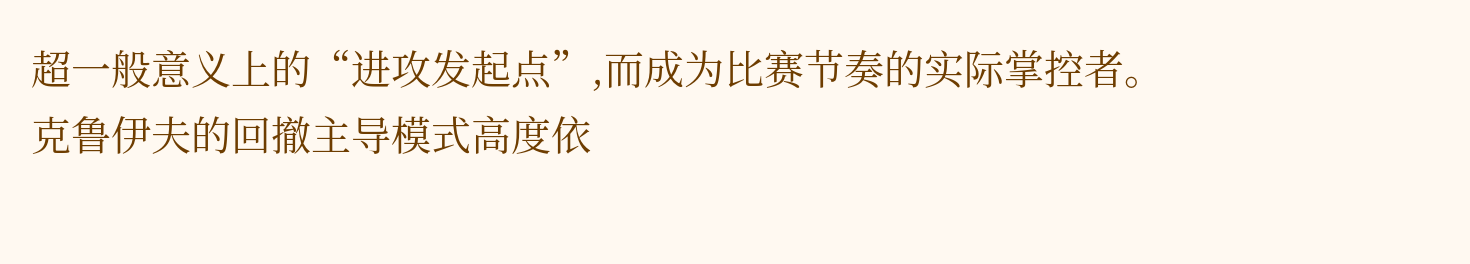超一般意义上的“进攻发起点”,而成为比赛节奏的实际掌控者。
克鲁伊夫的回撤主导模式高度依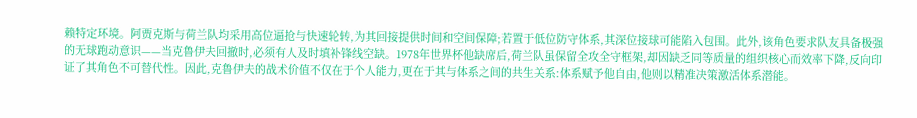赖特定环境。阿贾克斯与荷兰队均采用高位逼抢与快速轮转,为其回接提供时间和空间保障;若置于低位防守体系,其深位接球可能陷入包围。此外,该角色要求队友具备极强的无球跑动意识——当克鲁伊夫回撤时,必须有人及时填补锋线空缺。1978年世界杯他缺席后,荷兰队虽保留全攻全守框架,却因缺乏同等质量的组织核心而效率下降,反向印证了其角色不可替代性。因此,克鲁伊夫的战术价值不仅在于个人能力,更在于其与体系之间的共生关系:体系赋予他自由,他则以精准决策激活体系潜能。